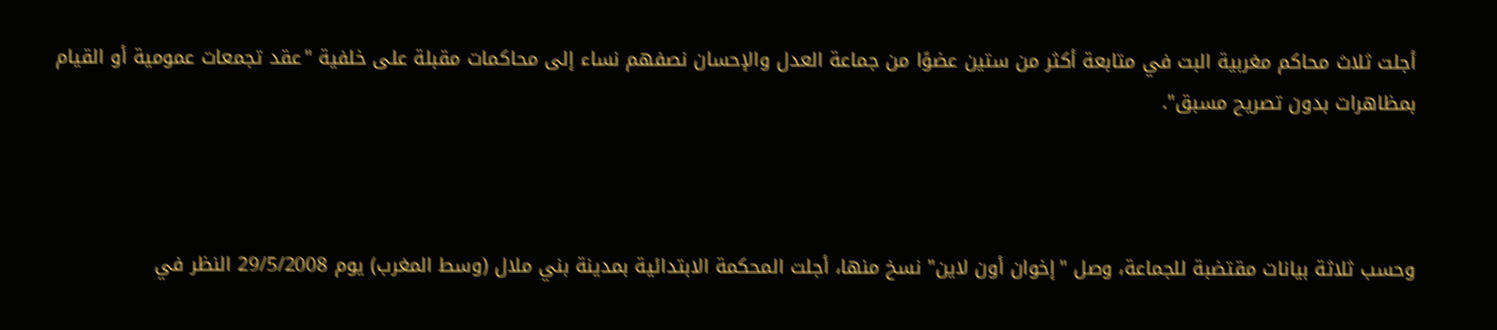أجلت ثلاث محاكم مغربية البت في متابعة أكثر من ستين عضوًا من جماعة العدل والإحسان نصفهم نساء إلى محاكمات مقبلة على خلفية "عقد تجمعات عمومية أو القيام بمظاهرات بدون تصريح مسبق".



وحسب ثلاثة بيانات مقتضبة للجماعة، وصل "إخوان أون لاين" نسخ منها، أجلت المحكمة الابتدائية بمدينة بني ملال (وسط المغرب) يوم 29/5/2008 النظر في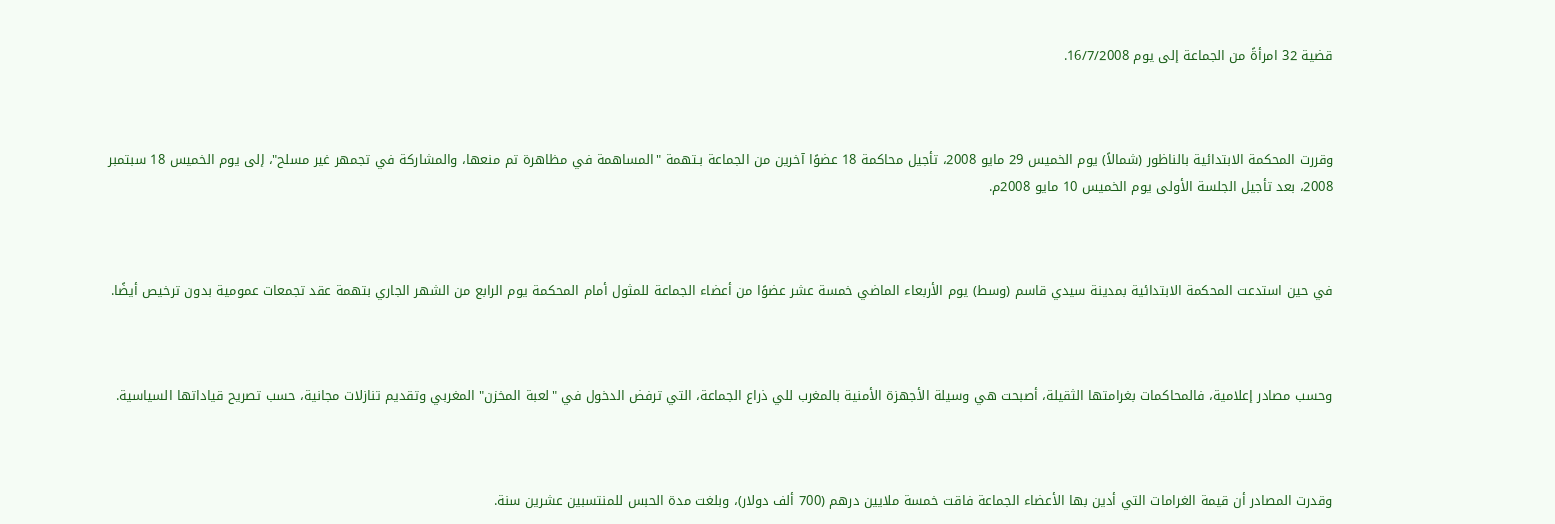قضية 32 امرأةً من الجماعة إلى يوم 16/7/2008.



وقررت المحكمة الابتدائية بالناظور (شمالاً) يوم الخميس 29 مايو 2008، تأجيل محاكمة 18 عضوًا آخرين من الجماعة بـتهمة "المساهمة في مظاهرة تم منعها، والمشاركة في تجمهر غير مسلح"، إلى يوم الخميس 18 سبتمبر 2008، بعد تأجيل الجلسة الأولى يوم الخميس 10 مايو 2008م.



في حين استدعت المحكمة الابتدائية بمدينة سيدي قاسم (وسط) يوم الأربعاء الماضي خمسة عشر عضوًا من أعضاء الجماعة للمثول أمام المحكمة يوم الرابع من الشهر الجاري بتهمة عقد تجمعات عمومية بدون ترخيص أيضًا.



وحسب مصادر إعلامية، فالمحاكمات بغرامتها الثقيلة، أصبحت هي وسيلة الأجهزة الأمنية بالمغرب للي ذراع الجماعة، التي ترفض الدخول في "لعبة المخزن" المغربي وتقديم تنازلات مجانية، حسب تصريح قياداتها السياسية.



وقدرت المصادر أن قيمة الغرامات التي أدين بها الأعضاء الجماعة فاقت خمسة ملايين درهم (700 ألف دولار)، وبلغت مدة الحبس للمنتسبين عشرين سنة.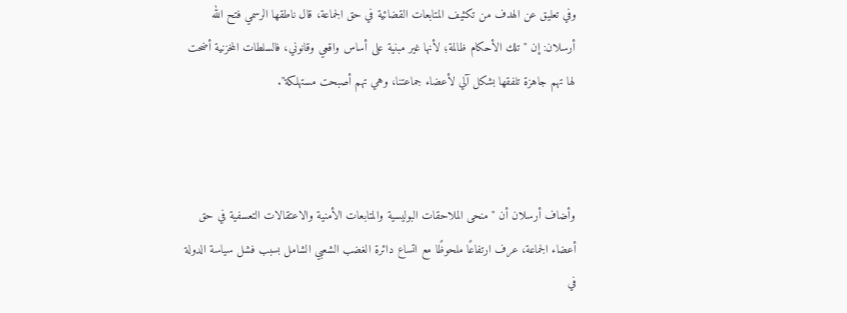وفي تعليق عن الهدف من تكثيف المتابعات القضائية في حق الجماعة، قال ناطقها الرسمي فتح الله أرسلان: إن "تلك الأحكام ظالمة؛ لأنها غير مبنية على أساس واقعي وقانوني، فالسلطات المخزنية أضحت لها تهم جاهزة تلفقها بشكل آلي لأعضاء جماعتنا، وهي تهم أصبحت مستهلكة".



وأضاف أرسلان أن "منحى الملاحقات البوليسية والمتابعات الأمنية والاعتقالات التعسفية في حق أعضاء الجماعة، عرف ارتفاعًا ملحوظًا مع اتساع دائرة الغضب الشعبي الشامل بسبب فشل سياسة الدولة في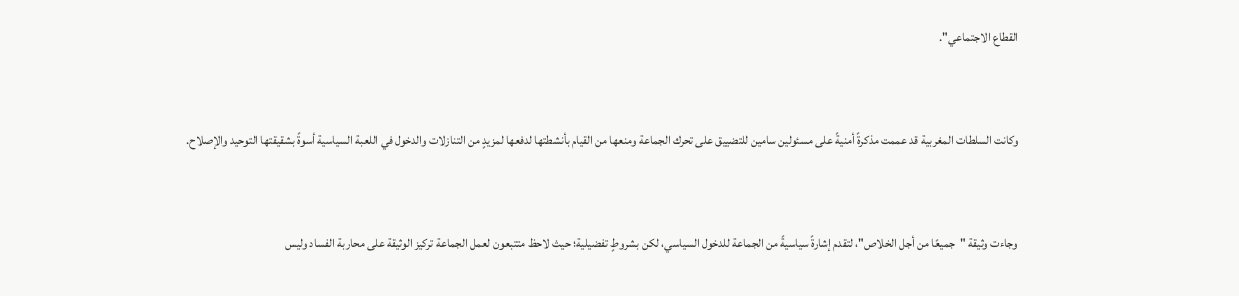القطاع الاجتماعي".



وكانت السلطات المغربية قد عممت مذكرةً أمنيةً على مسئولين سامين للتضييق على تحرك الجماعة ومنعها من القيام بأنشطتها لدفعها لمزيدٍ من التنازلات والدخول في اللعبة السياسية أسوةً بشقيقتها التوحيد والإصلاح.



وجاءت وثيقة "جميعًا من أجل الخلاص"، لتقدم إشارةً سياسيةً من الجماعة للدخول السياسي، لكن بشروطٍ تفضيلية؛ حيث لاحظ متتبعون لعمل الجماعة تركيز الوثيقة على محاربة الفساد وليس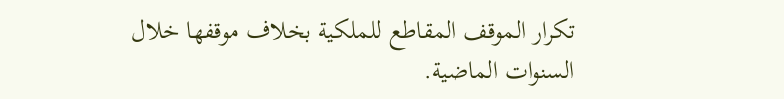تكرار الموقف المقاطع للملكية بخلاف موقفها خلال السنوات الماضية.